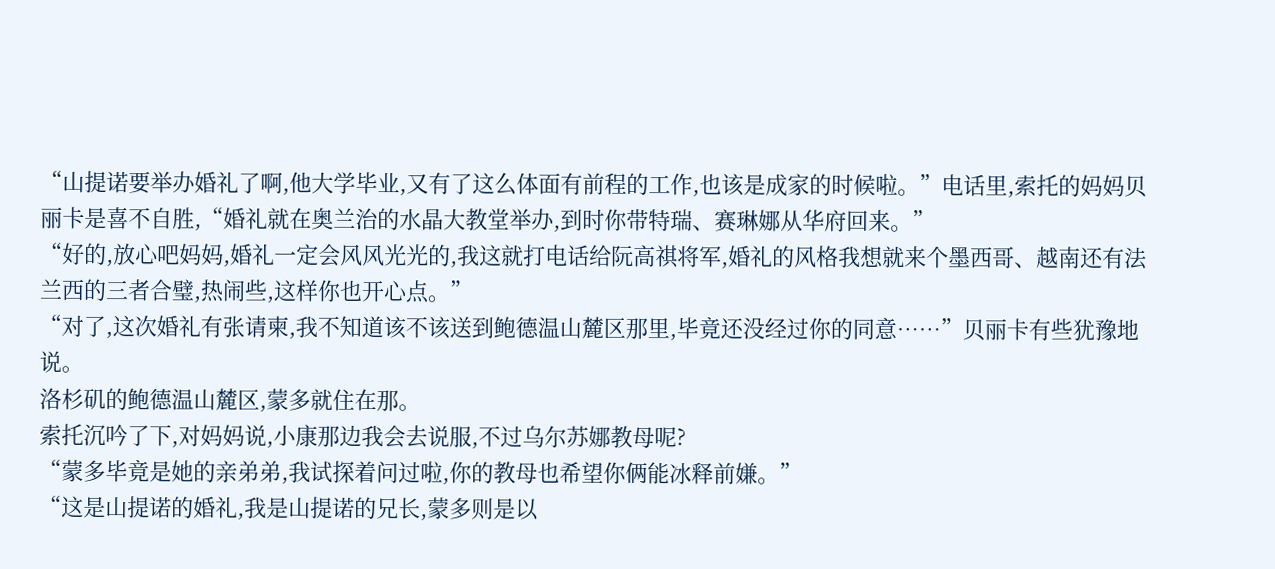“山提诺要举办婚礼了啊,他大学毕业,又有了这么体面有前程的工作,也该是成家的时候啦。”电话里,索托的妈妈贝丽卡是喜不自胜,“婚礼就在奥兰治的水晶大教堂举办,到时你带特瑞、赛琳娜从华府回来。”
“好的,放心吧妈妈,婚礼一定会风风光光的,我这就打电话给阮高祺将军,婚礼的风格我想就来个墨西哥、越南还有法兰西的三者合璧,热闹些,这样你也开心点。”
“对了,这次婚礼有张请柬,我不知道该不该送到鲍德温山麓区那里,毕竟还没经过你的同意……”贝丽卡有些犹豫地说。
洛杉矶的鲍德温山麓区,蒙多就住在那。
索托沉吟了下,对妈妈说,小康那边我会去说服,不过乌尔苏娜教母呢?
“蒙多毕竟是她的亲弟弟,我试探着问过啦,你的教母也希望你俩能冰释前嫌。”
“这是山提诺的婚礼,我是山提诺的兄长,蒙多则是以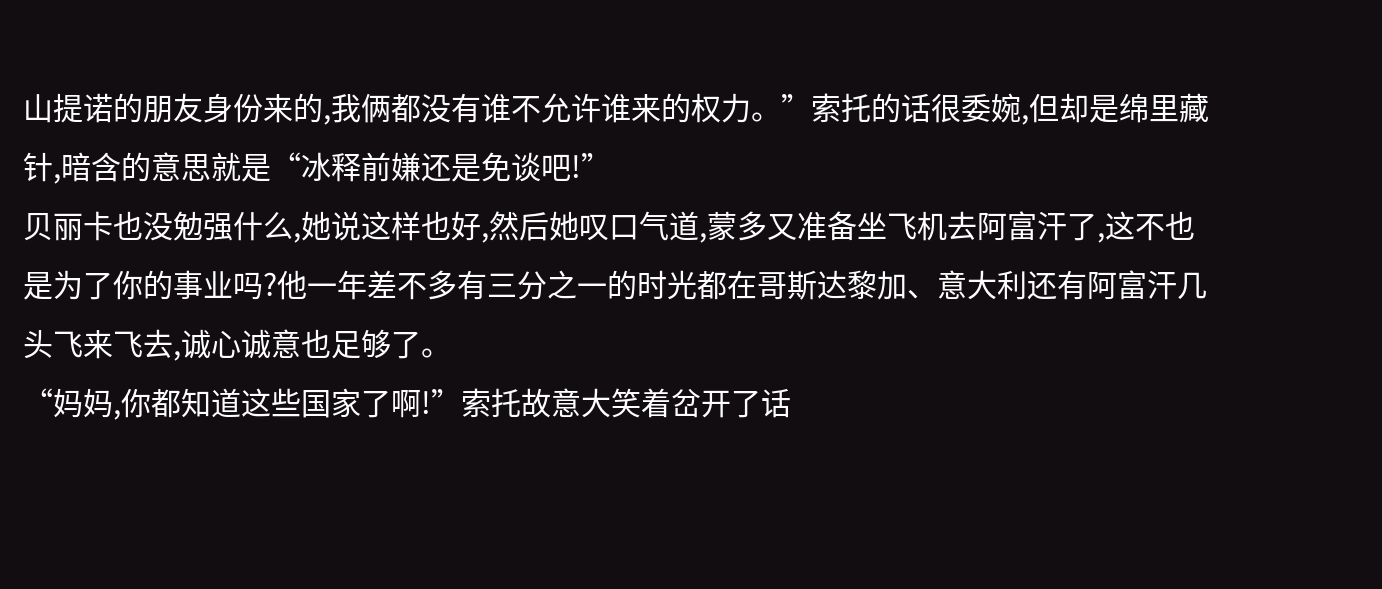山提诺的朋友身份来的,我俩都没有谁不允许谁来的权力。”索托的话很委婉,但却是绵里藏针,暗含的意思就是“冰释前嫌还是免谈吧!”
贝丽卡也没勉强什么,她说这样也好,然后她叹口气道,蒙多又准备坐飞机去阿富汗了,这不也是为了你的事业吗?他一年差不多有三分之一的时光都在哥斯达黎加、意大利还有阿富汗几头飞来飞去,诚心诚意也足够了。
“妈妈,你都知道这些国家了啊!”索托故意大笑着岔开了话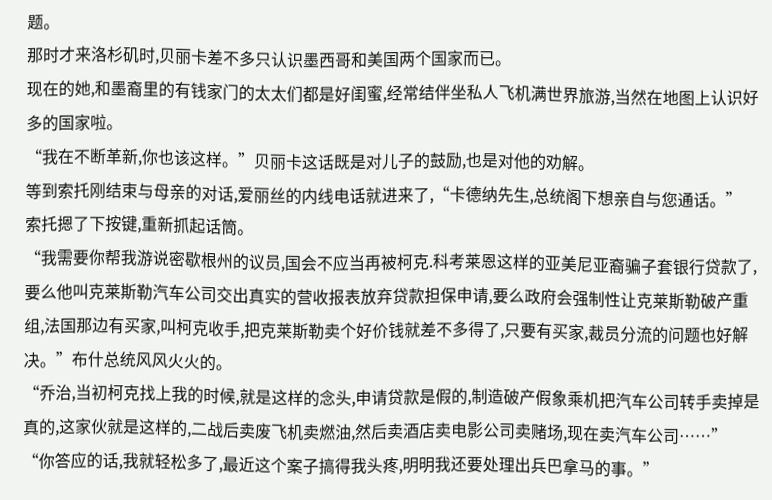题。
那时才来洛杉矶时,贝丽卡差不多只认识墨西哥和美国两个国家而已。
现在的她,和墨裔里的有钱家门的太太们都是好闺蜜,经常结伴坐私人飞机满世界旅游,当然在地图上认识好多的国家啦。
“我在不断革新,你也该这样。”贝丽卡这话既是对儿子的鼓励,也是对他的劝解。
等到索托刚结束与母亲的对话,爱丽丝的内线电话就进来了,“卡德纳先生,总统阁下想亲自与您通话。”
索托摁了下按键,重新抓起话筒。
“我需要你帮我游说密歇根州的议员,国会不应当再被柯克.科考莱恩这样的亚美尼亚裔骗子套银行贷款了,要么他叫克莱斯勒汽车公司交出真实的营收报表放弃贷款担保申请,要么政府会强制性让克莱斯勒破产重组,法国那边有买家,叫柯克收手,把克莱斯勒卖个好价钱就差不多得了,只要有买家,裁员分流的问题也好解决。”布什总统风风火火的。
“乔治,当初柯克找上我的时候,就是这样的念头,申请贷款是假的,制造破产假象乘机把汽车公司转手卖掉是真的,这家伙就是这样的,二战后卖废飞机卖燃油,然后卖酒店卖电影公司卖赌场,现在卖汽车公司……”
“你答应的话,我就轻松多了,最近这个案子搞得我头疼,明明我还要处理出兵巴拿马的事。”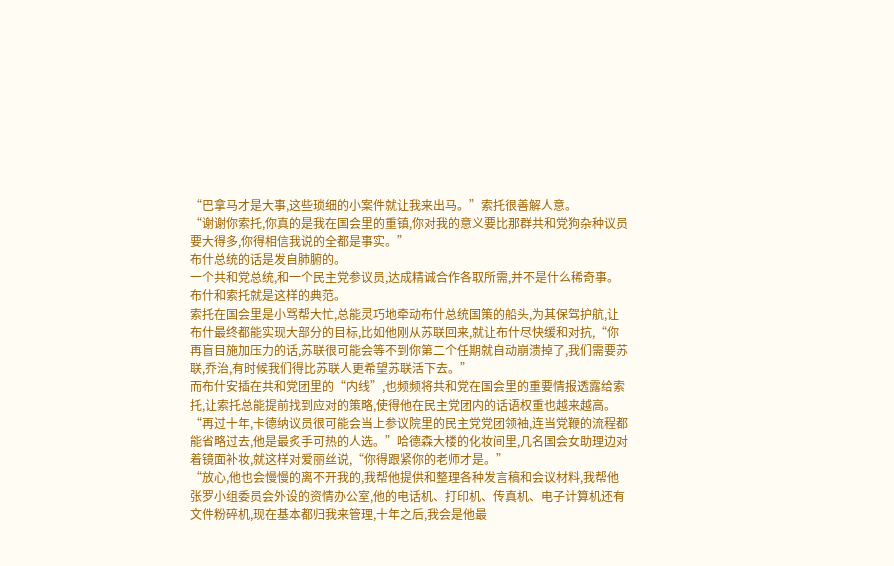“巴拿马才是大事,这些琐细的小案件就让我来出马。”索托很善解人意。
“谢谢你索托,你真的是我在国会里的重镇,你对我的意义要比那群共和党狗杂种议员要大得多,你得相信我说的全都是事实。”
布什总统的话是发自肺腑的。
一个共和党总统,和一个民主党参议员,达成精诚合作各取所需,并不是什么稀奇事。
布什和索托就是这样的典范。
索托在国会里是小骂帮大忙,总能灵巧地牵动布什总统国策的船头,为其保驾护航,让布什最终都能实现大部分的目标,比如他刚从苏联回来,就让布什尽快缓和对抗,“你再盲目施加压力的话,苏联很可能会等不到你第二个任期就自动崩溃掉了,我们需要苏联,乔治,有时候我们得比苏联人更希望苏联活下去。”
而布什安插在共和党团里的“内线”,也频频将共和党在国会里的重要情报透露给索托,让索托总能提前找到应对的策略,使得他在民主党团内的话语权重也越来越高。
“再过十年,卡德纳议员很可能会当上参议院里的民主党党团领袖,连当党鞭的流程都能省略过去,他是最炙手可热的人选。”哈德森大楼的化妆间里,几名国会女助理边对着镜面补妆,就这样对爱丽丝说,“你得跟紧你的老师才是。”
“放心,他也会慢慢的离不开我的,我帮他提供和整理各种发言稿和会议材料,我帮他张罗小组委员会外设的资情办公室,他的电话机、打印机、传真机、电子计算机还有文件粉碎机,现在基本都归我来管理,十年之后,我会是他最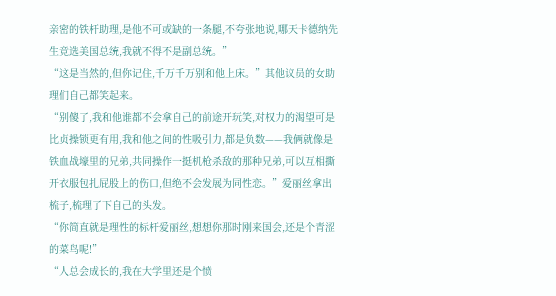亲密的铁杆助理,是他不可或缺的一条腿,不夸张地说,哪天卡德纳先生竞选美国总统,我就不得不是副总统。”
“这是当然的,但你记住,千万千万别和他上床。”其他议员的女助理们自己都笑起来。
“别傻了,我和他谁都不会拿自己的前途开玩笑,对权力的渴望可是比贞操锁更有用,我和他之间的性吸引力,都是负数——我俩就像是铁血战壕里的兄弟,共同操作一挺机枪杀敌的那种兄弟,可以互相撕开衣服包扎屁股上的伤口,但绝不会发展为同性恋。”爱丽丝拿出梳子,梳理了下自己的头发。
“你简直就是理性的标杆爱丽丝,想想你那时刚来国会,还是个青涩的菜鸟呢!”
“人总会成长的,我在大学里还是个愤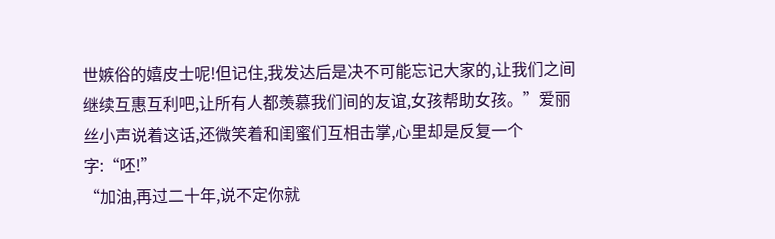世嫉俗的嬉皮士呢!但记住,我发达后是决不可能忘记大家的,让我们之间继续互惠互利吧,让所有人都羡慕我们间的友谊,女孩帮助女孩。”爱丽丝小声说着这话,还微笑着和闺蜜们互相击掌,心里却是反复一个字:“呸!”
“加油,再过二十年,说不定你就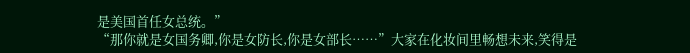是美国首任女总统。”
“那你就是女国务卿,你是女防长,你是女部长……”大家在化妆间里畅想未来,笑得是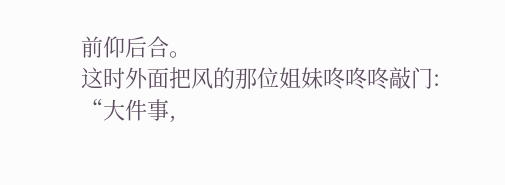前仰后合。
这时外面把风的那位姐妹咚咚咚敲门:
“大件事,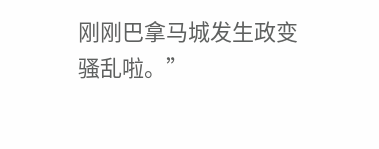刚刚巴拿马城发生政变骚乱啦。”